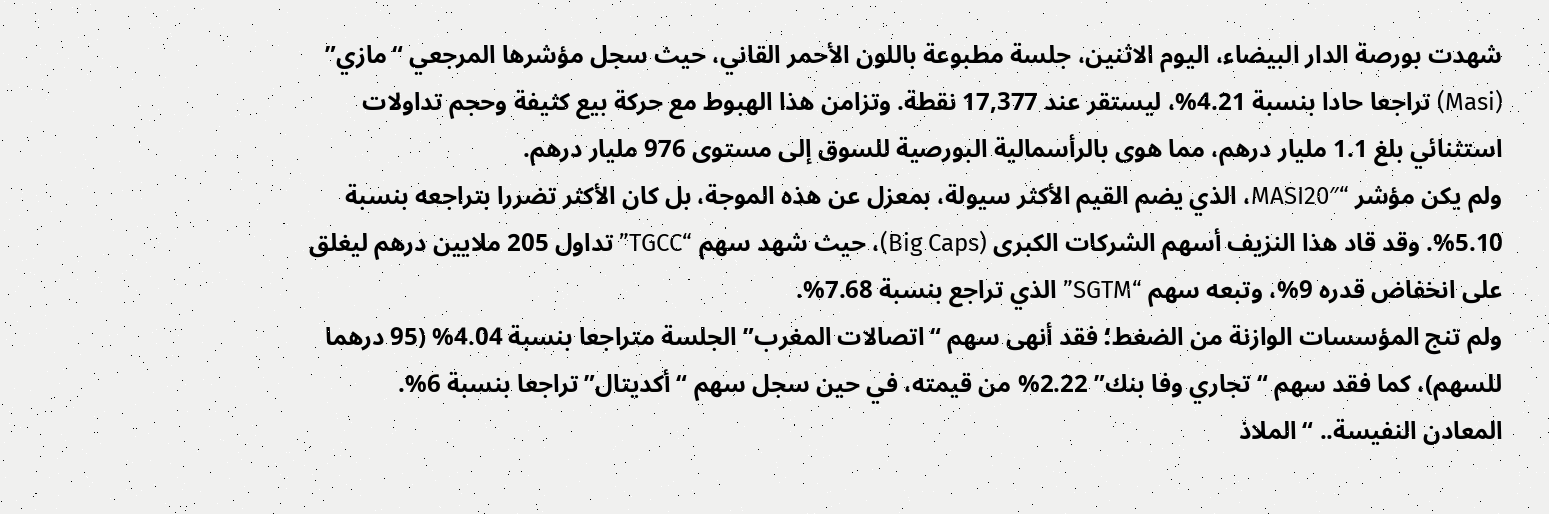شهدت بورصة الدار البيضاء، اليوم الاثنين، جلسة مطبوعة باللون الأحمر القاني، حيث سجل مؤشرها المرجعي “مازي” (Masi) تراجعا حادا بنسبة 4.21%، ليستقر عند 17,377 نقطة. وتزامن هذا الهبوط مع حركة بيع كثيفة وحجم تداولات استثنائي بلغ 1.1 مليار درهم، مما هوى بالرأسمالية البورصية للسوق إلى مستوى 976 مليار درهم.
ولم يكن مؤشر “MASI20″، الذي يضم القيم الأكثر سيولة، بمعزل عن هذه الموجة، بل كان الأكثر تضررا بتراجعه بنسبة 5.10%. وقد قاد هذا النزيف أسهم الشركات الكبرى (Big Caps)، حيث شهد سهم “TGCC” تداول 205 ملايين درهم ليغلق على انخفاض قدره 9%، وتبعه سهم “SGTM” الذي تراجع بنسبة 7.68%.
ولم تنج المؤسسات الوازنة من الضغط؛ فقد أنهى سهم “اتصالات المغرب” الجلسة متراجعا بنسبة 4.04% (95 درهما للسهم)، كما فقد سهم “تجاري وفا بنك” 2.22% من قيمته، في حين سجل سهم “أكديتال” تراجعا بنسبة 6%.
المعادن النفيسة.. “الملاذ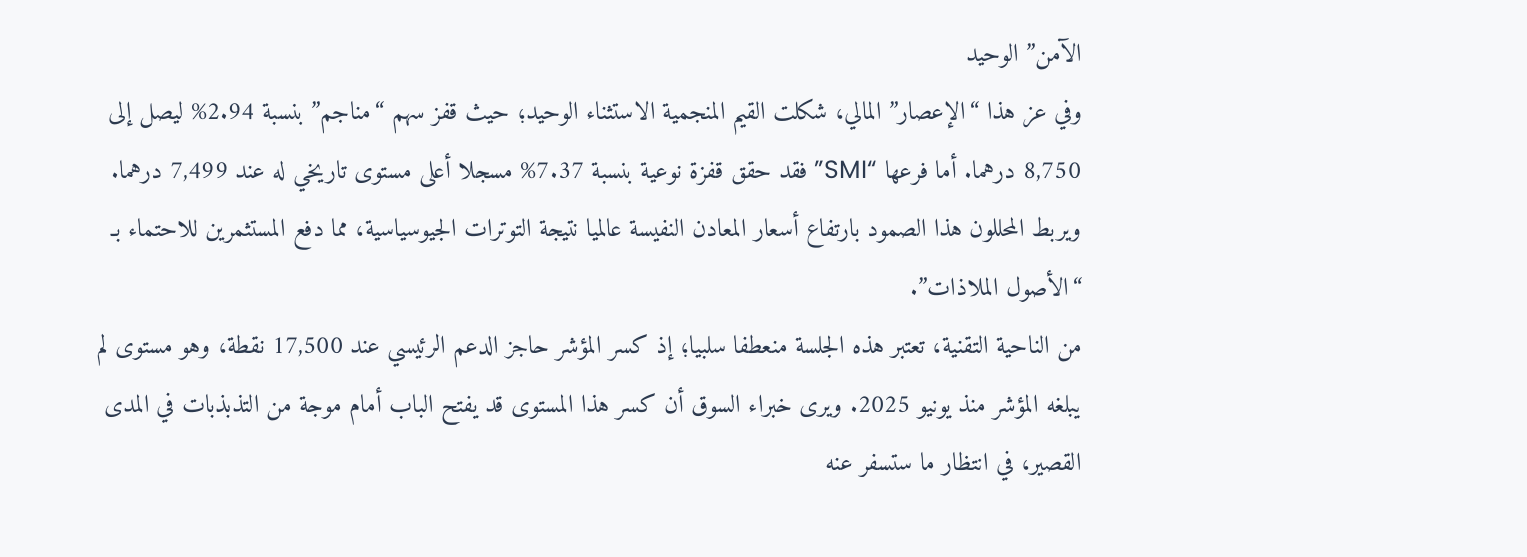الآمن” الوحيد
وفي عز هذا “الإعصار” المالي، شكلت القيم المنجمية الاستثناء الوحيد؛ حيث قفز سهم “مناجم” بنسبة 2.94% ليصل إلى 8,750 درهما. أما فرعها “SMI” فقد حقق قفزة نوعية بنسبة 7.37% مسجلا أعلى مستوى تاريخي له عند 7,499 درهما. ويربط المحللون هذا الصمود بارتفاع أسعار المعادن النفيسة عالميا نتيجة التوترات الجيوسياسية، مما دفع المستثمرين للاحتماء بـ “الأصول الملاذات”.
من الناحية التقنية، تعتبر هذه الجلسة منعطفا سلبيا؛ إذ كسر المؤشر حاجز الدعم الرئيسي عند 17,500 نقطة، وهو مستوى لم يبلغه المؤشر منذ يونيو 2025. ويرى خبراء السوق أن كسر هذا المستوى قد يفتح الباب أمام موجة من التذبذبات في المدى القصير، في انتظار ما ستسفر عنه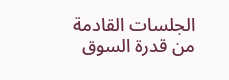الجلسات القادمة من قدرة السوق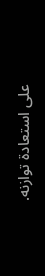على استعادة توازنه.